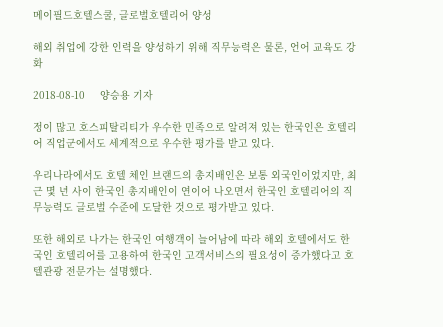메이필드호텔스쿨, 글로벌호텔리어 양성

해외 취업에 강한 인력을 양성하기 위해 직무능력은 물론, 언어 교육도 강화

2018-08-10     양승용 기자

정이 많고 호스피탈리티가 우수한 민족으로 알려져 있는 한국인은 호텔리어 직업군에서도 세계적으로 우수한 평가를 받고 있다.

우리나라에서도 호텔 체인 브랜드의 총지배인은 보통 외국인이었지만, 최근 몇 년 사이 한국인 총지배인이 연이어 나오면서 한국인 호텔리어의 직무능력도 글로벌 수준에 도달한 것으로 평가받고 있다.

또한 해외로 나가는 한국인 여행객이 늘어남에 따라 해외 호텔에서도 한국인 호텔리어를 고용하여 한국인 고객서비스의 필요성이 증가했다고 호텔관광 전문가는 설명했다.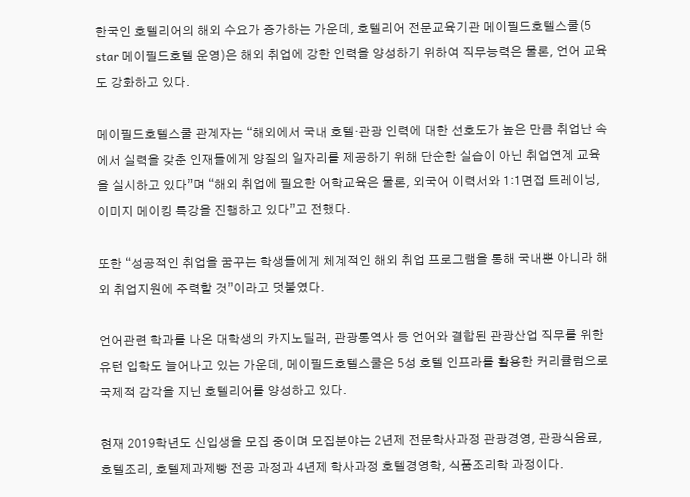한국인 호텔리어의 해외 수요가 증가하는 가운데, 호텔리어 전문교육기관 메이필드호텔스쿨(5 star 메이필드호텔 운영)은 해외 취업에 강한 인력을 양성하기 위하여 직무능력은 물론, 언어 교육도 강화하고 있다.

메이필드호텔스쿨 관계자는 “해외에서 국내 호텔·관광 인력에 대한 선호도가 높은 만큼 취업난 속에서 실력을 갖춘 인재들에게 양질의 일자리를 제공하기 위해 단순한 실습이 아닌 취업연계 교육을 실시하고 있다”며 “해외 취업에 필요한 어학교육은 물론, 외국어 이력서와 1:1면접 트레이닝, 이미지 메이킹 특강을 진행하고 있다”고 전했다.

또한 “성공적인 취업을 꿈꾸는 학생들에게 체계적인 해외 취업 프로그램을 통해 국내뿐 아니라 해외 취업지원에 주력할 것”이라고 덧붙였다.

언어관련 학과를 나온 대학생의 카지노딜러, 관광통역사 등 언어와 결합된 관광산업 직무를 위한 유턴 입학도 늘어나고 있는 가운데, 메이필드호텔스쿨은 5성 호텔 인프라를 활용한 커리큘럼으로 국제적 감각을 지닌 호텔리어를 양성하고 있다.

현재 2019학년도 신입생을 모집 중이며 모집분야는 2년제 전문학사과정 관광경영, 관광식음료, 호텔조리, 호텔제과제빵 전공 과정과 4년제 학사과정 호텔경영학, 식품조리학 과정이다.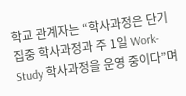학교 관계자는 “학사과정은 단기 집중 학사과정과 주 1일 Work-Study 학사과정을 운영 중이다”며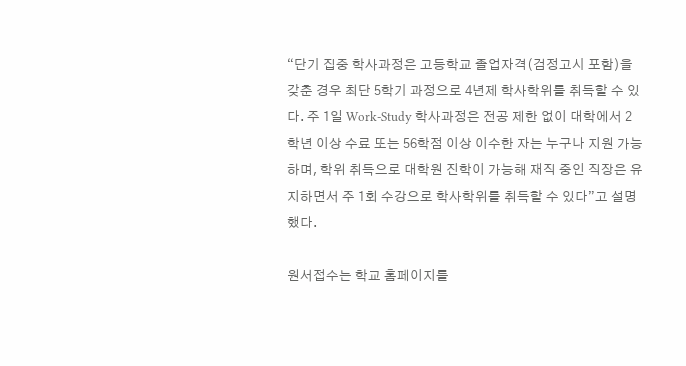“단기 집중 학사과정은 고등학교 졸업자격(검정고시 포함)을 갖춘 경우 최단 5학기 과정으로 4년제 학사학위를 취득할 수 있다. 주 1일 Work-Study 학사과정은 전공 제한 없이 대학에서 2학년 이상 수료 또는 56학점 이상 이수한 자는 누구나 지원 가능하며, 학위 취득으로 대학원 진학이 가능해 재직 중인 직장은 유지하면서 주 1회 수강으로 학사학위를 취득할 수 있다”고 설명했다.

원서접수는 학교 홈페이지를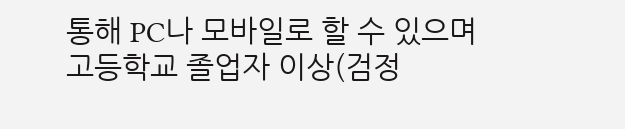통해 PC나 모바일로 할 수 있으며 고등학교 졸업자 이상(검정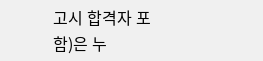고시 합격자 포함)은 누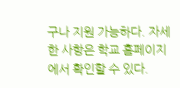구나 지원 가능하다. 자세한 사항은 학교 홈페이지에서 확인할 수 있다.